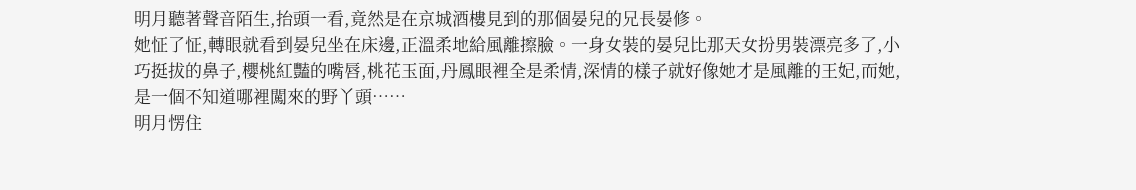明月聽著聲音陌生,抬頭一看,竟然是在京城酒樓見到的那個晏兒的兄長晏修。
她怔了怔,轉眼就看到晏兒坐在床邊,正溫柔地給風離擦臉。一身女裝的晏兒比那天女扮男裝漂亮多了,小巧挺拔的鼻子,櫻桃紅豔的嘴唇,桃花玉面,丹鳳眼裡全是柔情,深情的樣子就好像她才是風離的王妃,而她,是一個不知道哪裡闖來的野丫頭……
明月愣住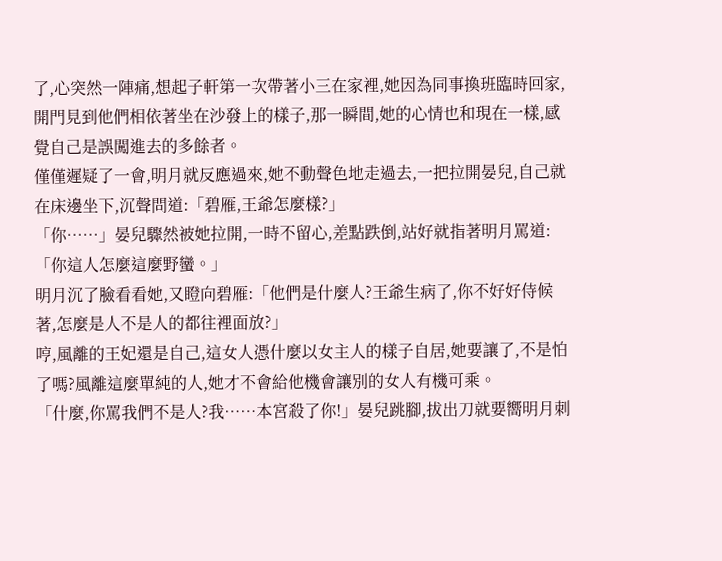了,心突然一陣痛,想起子軒第一次帶著小三在家裡,她因為同事換班臨時回家,開門見到他們相依著坐在沙發上的樣子,那一瞬間,她的心情也和現在一樣,感覺自己是誤闖進去的多餘者。
僅僅遲疑了一會,明月就反應過來,她不動聲色地走過去,一把拉開晏兒,自己就在床邊坐下,沉聲問道:「碧雁,王爺怎麼樣?」
「你……」晏兒驟然被她拉開,一時不留心,差點跌倒,站好就指著明月罵道:「你這人怎麼這麼野蠻。」
明月沉了臉看看她,又瞪向碧雁:「他們是什麼人?王爺生病了,你不好好侍候著,怎麼是人不是人的都往裡面放?」
哼,風離的王妃還是自己,這女人憑什麼以女主人的樣子自居,她要讓了,不是怕了嗎?風離這麼單純的人,她才不會給他機會讓別的女人有機可乘。
「什麼,你罵我們不是人?我……本宮殺了你!」晏兒跳腳,拔出刀就要嚮明月刺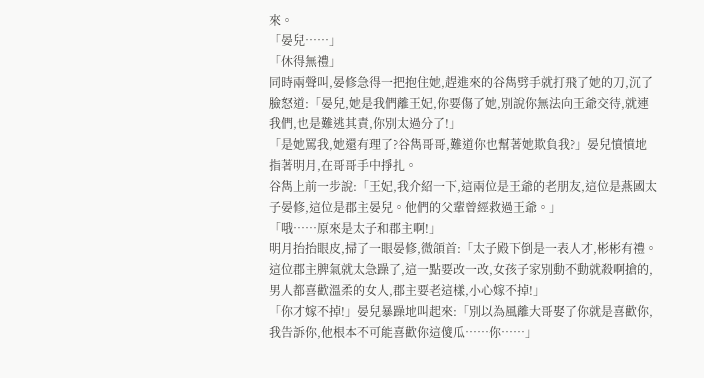來。
「晏兒……」
「休得無禮」
同時兩聲叫,晏修急得一把抱住她,趕進來的谷雋劈手就打飛了她的刀,沉了臉怒道:「晏兒,她是我們離王妃,你要傷了她,別說你無法向王爺交待,就連我們,也是難逃其責,你別太過分了!」
「是她罵我,她還有理了?谷雋哥哥,難道你也幫著她欺負我?」晏兒憤憤地指著明月,在哥哥手中掙扎。
谷雋上前一步說:「王妃,我介紹一下,這兩位是王爺的老朋友,這位是燕國太子晏修,這位是郡主晏兒。他們的父輩曾經救過王爺。」
「哦……原來是太子和郡主啊!」
明月抬抬眼皮,掃了一眼晏修,微頜首:「太子殿下倒是一表人才,彬彬有禮。這位郡主脾氣就太急躁了,這一點要改一改,女孩子家別動不動就殺啊搶的,男人都喜歡溫柔的女人,郡主要老這樣,小心嫁不掉!」
「你才嫁不掉!」晏兒暴躁地叫起來:「別以為風離大哥娶了你就是喜歡你,我告訴你,他根本不可能喜歡你這傻瓜……你……」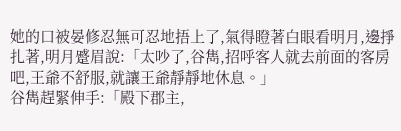她的口被晏修忍無可忍地捂上了,氣得瞪著白眼看明月,邊掙扎著,明月蹙眉說:「太吵了,谷雋,招呼客人就去前面的客房吧,王爺不舒服,就讓王爺靜靜地休息。」
谷雋趕緊伸手:「殿下郡主,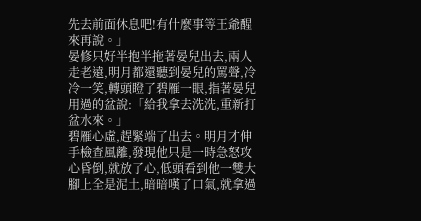先去前面休息吧!有什麼事等王爺醒來再說。」
晏修只好半抱半拖著晏兒出去,兩人走老遠,明月都還聽到晏兒的罵聲,冷冷一笑,轉頭瞪了碧雁一眼,指著晏兒用過的盆說:「給我拿去洗洗,重新打盆水來。」
碧雁心虛,趕緊端了出去。明月才伸手檢查風離,發現他只是一時急怒攻心昏倒,就放了心,低頭看到他一雙大腳上全是泥土,暗暗嘆了口氣,就拿過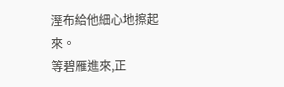溼布給他細心地擦起來。
等碧雁進來,正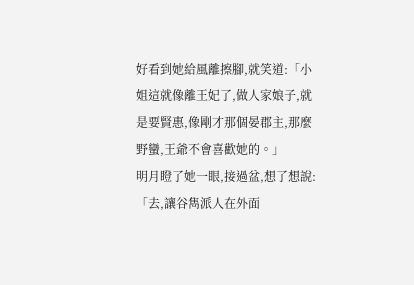好看到她給風離擦腳,就笑道:「小姐這就像離王妃了,做人家娘子,就是要賢惠,像剛才那個晏郡主,那麼野蠻,王爺不會喜歡她的。」
明月瞪了她一眼,接過盆,想了想說:「去,讓谷雋派人在外面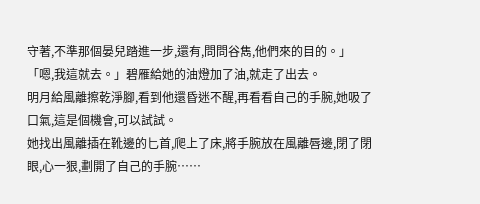守著,不準那個晏兒踏進一步,還有,問問谷雋,他們來的目的。」
「嗯,我這就去。」碧雁給她的油燈加了油,就走了出去。
明月給風離擦乾淨腳,看到他還昏迷不醒,再看看自己的手腕,她吸了口氣,這是個機會,可以試試。
她找出風離插在靴邊的匕首,爬上了床,將手腕放在風離唇邊,閉了閉眼,心一狠,劃開了自己的手腕……